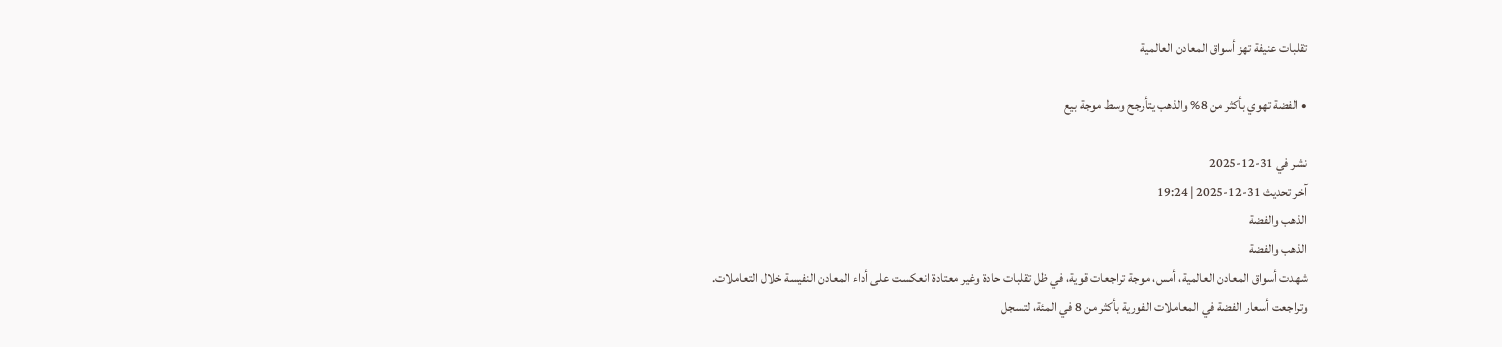تقلبات عنيفة تهز أسواق المعادن العالمية

• الفضة تهوي بأكثر من 8% والذهب يتأرجح وسط موجة بيع

نشر في 31-12-2025
آخر تحديث 31-12-2025 | 19:24
الذهب والفضة
الذهب والفضة
شهدت أسواق المعادن العالمية، أمس، موجة تراجعات قوية، في ظل تقلبات حادة وغير معتادة انعكست على أداء المعادن النفيسة خلال التعاملات.
وتراجعت أسعار الفضة في المعاملات الفورية بأكثر من 8 في المئة، لتسجل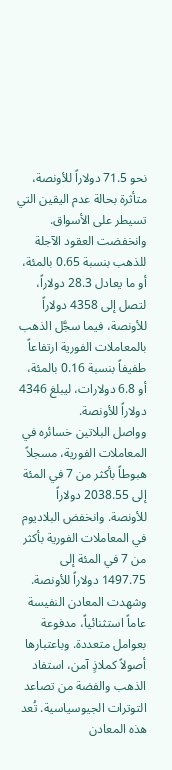نحو 71.5 دولاراً للأونصة، متأثرة بحالة عدم اليقين التي تسيطر على الأسواق.
وانخفضت العقود الآجلة للذهب بنسبة 0.65 بالمئة، أو ما يعادل 28.3 دولاراً، لتصل إلى 4358 دولاراً للأونصة، فيما سجَّل الذهب بالمعاملات الفورية ارتفاعاً طفيفاً بنسبة 0.16 بالمئة، أو 6.8 دولارات، ليبلغ 4346 دولاراً للأونصة.
وواصل البلاتين خسائره في المعاملات الفورية، مسجلاً هبوطاً بأكثر من 7 في المئة إلى 2038.55 دولاراً للأونصة. وانخفض البلاديوم في المعاملات الفورية بأكثر من 7 في المئة إلى 1497.75 دولاراً للأونصة.
وشهدت المعادن النفيسة عاماً استثنائياً، مدفوعة بعوامل متعددة. وباعتبارها أصولاً كملاذٍ آمن، استفاد الذهب والفضة من تصاعد التوترات الجيوسياسية. تُعد هذه المعادن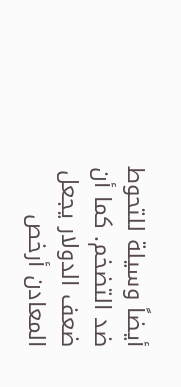أيضاً وسيلة للتحوط ضد التضخم. كما أن ضعف الدولار يجعل المعادن أرخص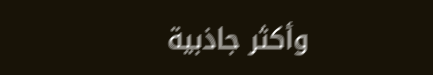وأكثر جاذبية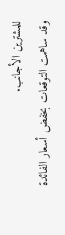للمشترين الأجانب.
وقد ساهمت التوقعات بخفض أسعار الفائدة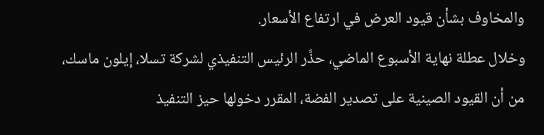والمخاوف بشأن قيود العرض في ارتفاع الأسعار.
وخلال عطلة نهاية الأسبوع الماضي، حذَّر الرئيس التنفيذي لشركة تسلا، إيلون ماسك، من أن القيود الصينية على تصدير الفضة، المقرر دخولها حيز التنفيذ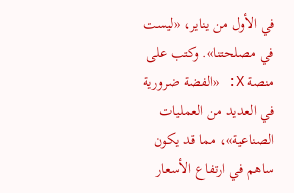في الأول من يناير، «ليست في مصلحتنا». وكتب على منصة X: «الفضة ضرورية في العديد من العمليات الصناعية»، مما قد يكون ساهم في ارتفاع الأسعار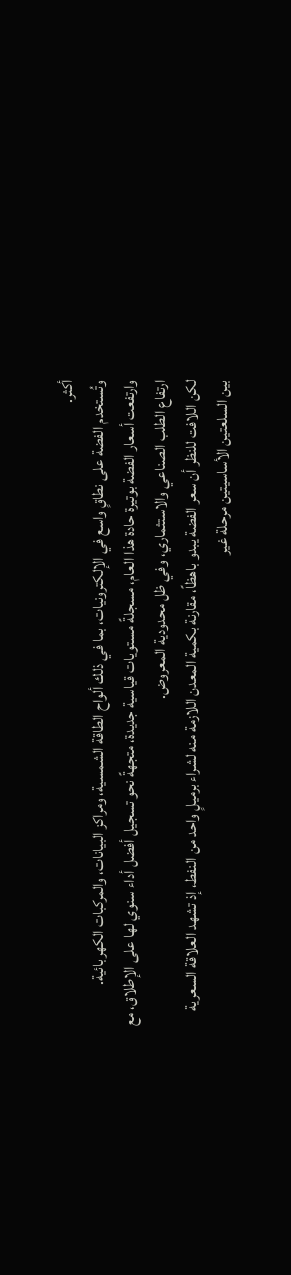أكثر.
وتُستخدم الفضة على نطاقٍ واسع في الإلكترونيات، بما في ذلك ألواح الطاقة الشمسية، ومراكز البيانات، والمركبات الكهربائية.
وارتفعت أسعار الفضة بوتيرة حادة هذا العام، مسجلةً مستويات قياسية جديدة، متجهةً نحو تسجيل أفضل أداء سنوي لها على الإطلاق، مع ارتفاع الطلب الصناعي والاستثماري، وفي ظل محدودية المعروض.
لكن اللافت للنظر أن سعر الفضة يبدو باهظاً، مقارنة بكمية المعدن اللازمة منه لشراء برميلٍ واحد من النفط، إذ تشهد العلاقة السعرية بين السلعتين الأساسيتين مرحلة غير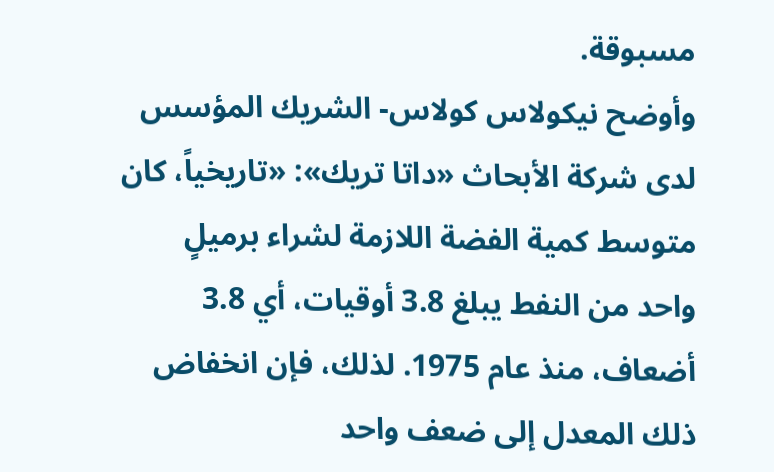مسبوقة.
وأوضح نيكولاس كولاس- الشريك المؤسس لدى شركة الأبحاث «داتا تريك»: «تاريخياً، كان متوسط كمية الفضة اللازمة لشراء برميلٍ واحد من النفط يبلغ 3.8 أوقيات، أي 3.8 أضعاف، منذ عام 1975. لذلك، فإن انخفاض ذلك المعدل إلى ضعف واحد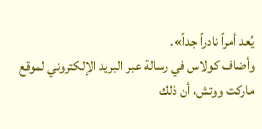يُعد أمراً نادراً جداً».
وأضاف كولاس في رسالة عبر البريد الإلكتروني لموقع ماركت ووتش، أن ذلك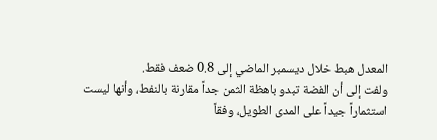المعدل هبط خلال ديسمبر الماضي إلى 0.8 ضعف فقط.
ولفت إلى أن الفضة تبدو باهظة الثمن جداً مقارنة بالنفط، وأنها ليست استثماراً جيداً على المدى الطويل، وفقاً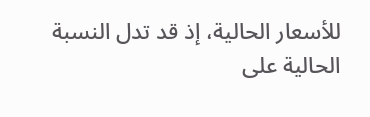للأسعار الحالية، إذ قد تدل النسبة الحالية على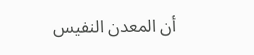أن المعدن النفيس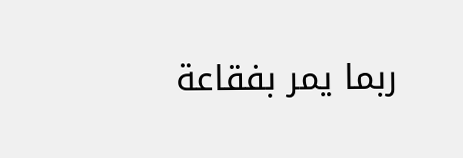ربما يمر بفقاعة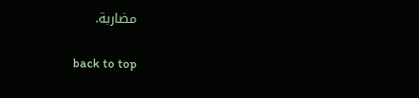مضاربة.

back to top